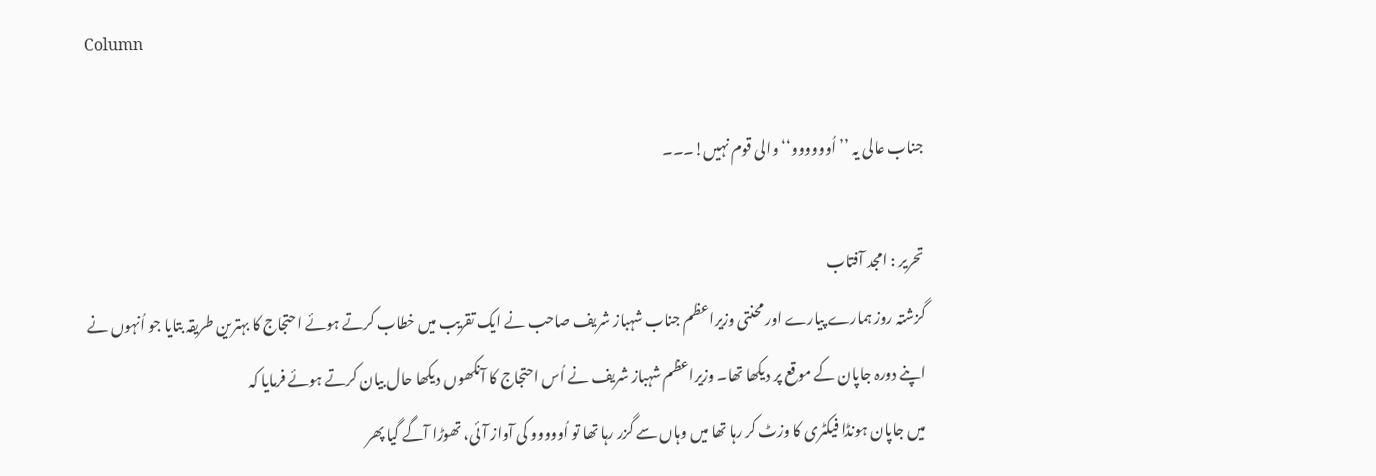Column

جناب عالی یہ ’’ اُوووووو‘‘ والی قوم نہیں!۔۔۔

تحریر : امجد آفتاب
گزشتہ روز ہمارے پیارے اور محنتی وزیراعظم جناب شہباز شریف صاحب نے ایک تقریب میں خطاب کرتے ہوئے احتجاج کا بہترین طریقہ بتایا جو اُنہوں نے اپنے دورہ جاپان کے موقع پر دیکھا تھا۔ وزیراعظم شہباز شریف نے اُس احتجاج کا آنکھوں دیکھا حال بیان کرتے ہوئے فرمایا کہ
میں جاپان ہونڈا فیکٹری کا وزٹ کر رہا تھا میں وہاں سے گزر رہا تھا تو اُووووو کی آواز آئی، تھوڑا آگے گیا پھر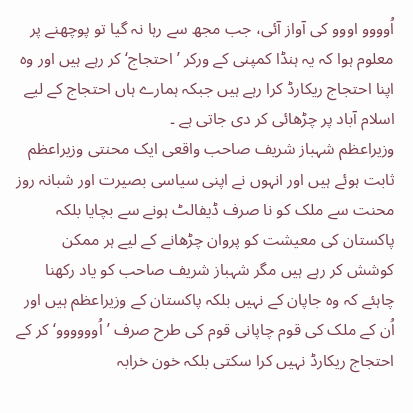اُوووو اووو کی آواز آئی، جب مجھ سے رہا نہ گیا تو پوچھنے پر معلوم ہوا کہ یہ ہنڈا کمپنی کے ورکر ’ احتجاج‘ کر رہے ہیں اور وہ اپنا احتجاج ریکارڈ کرا رہے ہیں جبکہ ہمارے ہاں احتجاج کے لیے اسلام آباد پر چڑھائی کر دی جاتی ہے ۔
وزیراعظم شہباز شریف صاحب واقعی ایک محنتی وزیراعظم ثابت ہوئے ہیں اور انہوں نے اپنی سیاسی بصیرت اور شبانہ روز محنت سے ملک کو نا صرف ڈیفالٹ ہونے سے بچایا بلکہ پاکستان کی معیشت کو پروان چڑھانے کے لیے ہر ممکن کوشش کر رہے ہیں مگر شہباز شریف صاحب کو یاد رکھنا چاہئے کہ وہ جاپان کے نہیں بلکہ پاکستان کے وزیراعظم ہیں اور اُن کے ملک کی قوم چاپانی قوم کی طرح صرف ’ اُوووووو‘ کر کے احتجاج ریکارڈ نہیں کرا سکتی بلکہ خون خرابہ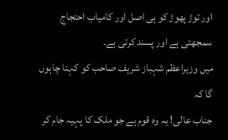اور توڑ پھوڑ کو ہی اصل اور کامیاب احتجاج سمجھتی ہے اور پسند کرتی ہے۔
میں وزیراعظم شہباز شریف صاحب کو کہنا چاہوں گا کہ
جناب عالی! یہ وہ قوم ہے جو ملک کا پہیہ جام کر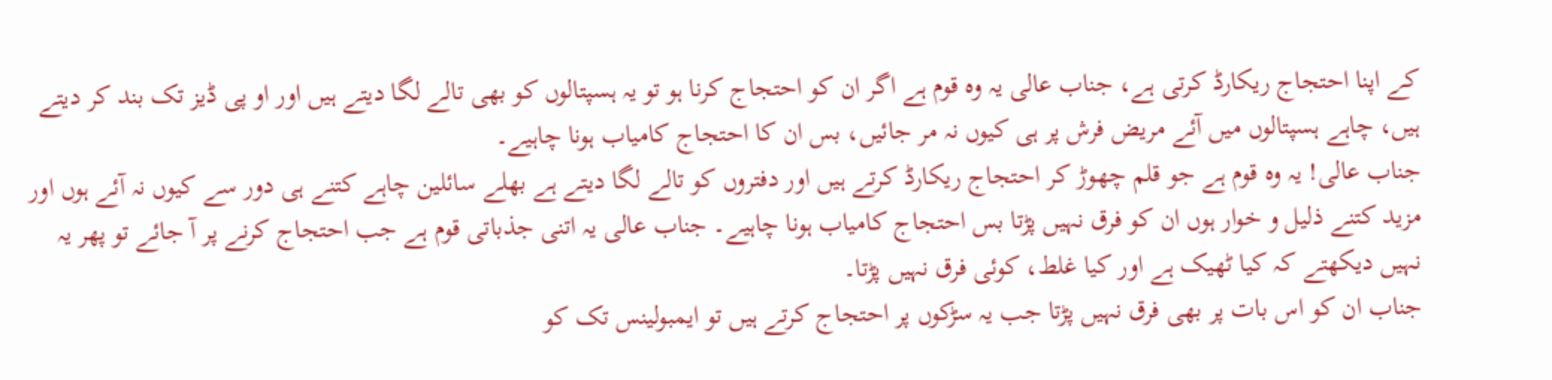کے اپنا احتجاج ریکارڈ کرتی ہے، جناب عالی یہ وہ قوم ہے اگر ان کو احتجاج کرنا ہو تو یہ ہسپتالوں کو بھی تالے لگا دیتے ہیں اور او پی ڈیز تک بند کر دیتے ہیں، چاہے ہسپتالوں میں آئے مریض فرش پر ہی کیوں نہ مر جائیں، بس ان کا احتجاج کامیاب ہونا چاہیے۔
جناب عالی! یہ وہ قوم ہے جو قلم چھوڑ کر احتجاج ریکارڈ کرتے ہیں اور دفتروں کو تالے لگا دیتے ہے بھلے سائلین چاہے کتنے ہی دور سے کیوں نہ آئے ہوں اور مزید کتنے ذلیل و خوار ہوں ان کو فرق نہیں پڑتا بس احتجاج کامیاب ہونا چاہیے۔ جناب عالی یہ اتنی جذباتی قوم ہے جب احتجاج کرنے پر آ جائے تو پھر یہ نہیں دیکھتے کہ کیا ٹھیک ہے اور کیا غلط، کوئی فرق نہیں پڑتا۔
جناب ان کو اس بات پر بھی فرق نہیں پڑتا جب یہ سڑکوں پر احتجاج کرتے ہیں تو ایمبولینس تک کو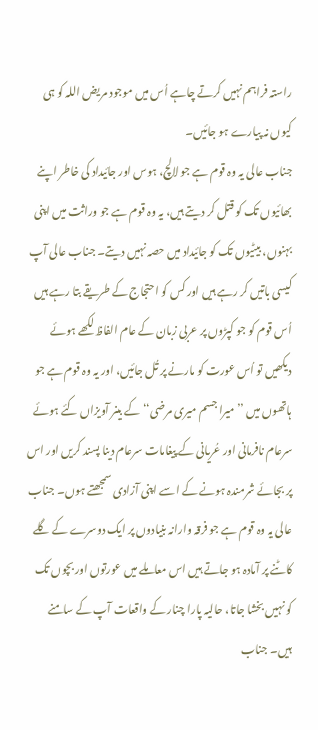راستہ فراہم نہیں کرتے چاہے اُس میں موجود مریض اللہ کو ہی کیوں نہ پیارے ہو جائیں۔
جناب عالی یہ وہ قوم ہے جو لالچ، ہوس اور جائیداد کی خاطر اپنے بھائیوں تک کو قتل کر دیتے ہیں، یہ وہ قوم ہے جو وراثت میں اپنی بہنوں، بیٹیوں تک کو جائیداد میں حصہ نہیں دیتے۔ جناب عالی آپ کیسی باتیں کر رہے ہیں اور کس کو احتجاج کے طریقے بتا رہے ہیں اُس قوم کو جو کپڑوں پر عربی زبان کے عام الفاظ لکھے ہوئے دیکھیں تو اُس عورت کو مارنے پر تُل جائیں، اور یہ وہ قوم ہے جو ہاتھوں میں ’’ میرا جسم میری مرضی‘‘ کے بینر آویزاں کئے ہوئے سرعام نافرمانی اور عُریانی کے پیغامات سرعام دینا پسند کریں اور اس پر بجائے شرمندہ ہونے کے اسے اپنی آزادی سمجھتے ہوں۔ جناب عالی یہ وہ قوم ہے جو فرقہ وارانہ بنیادوں پر ایک دوسرے کے گلے کاٹنے پر آمادہ ہو جاتے ہیں اس معاملے میں عورتوں اور بچوں تک کو نہیں بخشا جاتا، حالیہ پارا چنار کے واقعات آپ کے سامنے ہیں۔ جناب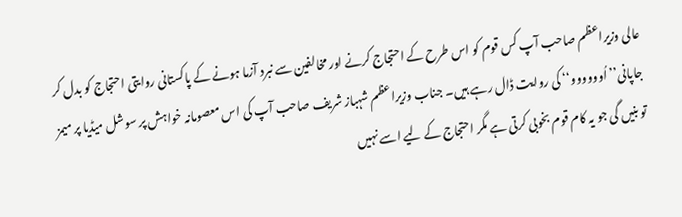عالی وزیراعظم صاحب آپ کس قوم کو اس طرح کے احتجاج کرنے اور مخالفین سے نبرد آزما ہونے کے پاکستانی روایتی احتجاج کو بدل کر جاپانی’’ اُوووووو‘‘ کی روایت ڈال رہے ہیں۔ جناب وزیراعظم شہباز شریف صاحب آپ کی اس معصومانہ خواہش پر سوشل میڈیا پر میمز تو بنیں گی جو یہ کام قوم بخوبی کرتی ہے مگر احتجاج کے لیے اسے نہیں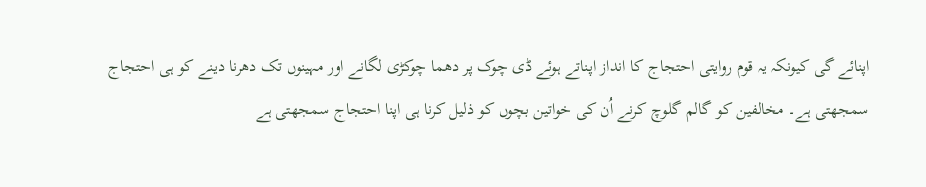اپنائے گی کیونکہ یہ قوم روایتی احتجاج کا انداز اپناتے ہوئے ڈی چوک پر دھما چوکڑی لگانے اور مہینوں تک دھرنا دینے کو ہی احتجاج سمجھتی ہے۔ مخالفین کو گالم گلوچ کرنے اُن کی خواتین بچوں کو ذلیل کرنا ہی اپنا احتجاج سمجھتی ہے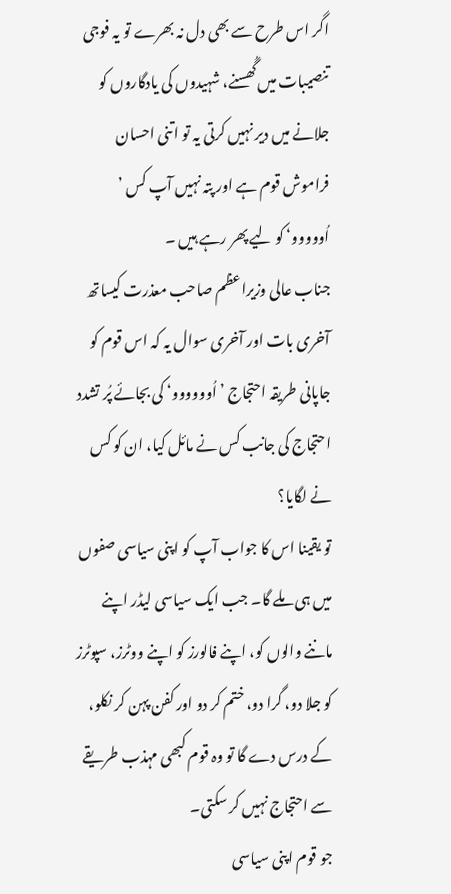اگر اس طرح سے بھی دل نہ بھرے تو یہ فوجی تنصیبات میں گُھسنے، شہیدوں کی یادگاروں کو جلانے میں دیر نہیں کرتی یہ تو اتنی احسان فراموش قوم ہے اور پتہ نہیں آپ کس ’ اُووووو‘ کو لیے پھر رہے ہیں ۔
جناب عالی وزیراعظم صاحب معذرت کیساتھ آخری بات اور آخری سوال یہ کہ اس قوم کو جاپانی طریقہ احتجاج ’ اُوووووو‘ کی بجائے پُر تشدد احتجاج کی جانب کس نے مائل کیا، ان کو کس نے لگایا؟
تو یقینا اس کا جواب آپ کو اپنی سیاسی صفوں میں ہی ملے گا۔ جب ایک سیاسی لیڈر اپنے ماننے والوں کو، اپنے فالورز کو اپنے ووٹرز، سپوٹرز کو جلا دو، گرا دو، ختم کر دو اور کفن پہن کر نکلو، کے درس دے گا تو وہ قوم کبھی مہذب طریقے سے احتجاج نہیں کر سکتی۔
جو قوم اپنی سیاسی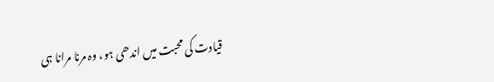قیادت کی محبت میں اندھی ہو، وہ مرنا مرانا ہی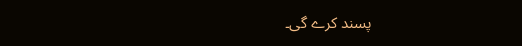پسند کرے گی۔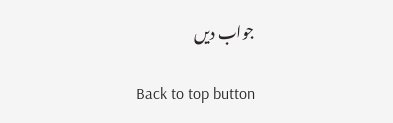جواب دیں

Back to top button